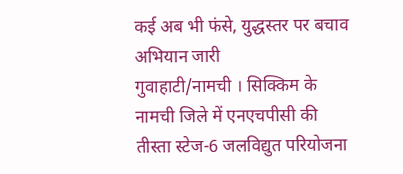कई अब भी फंसे, युद्धस्तर पर बचाव अभियान जारी
गुवाहाटी/नामची । सिक्किम के नामची जिले में एनएचपीसी की तीस्ता स्टेज-6 जलविद्युत परियोजना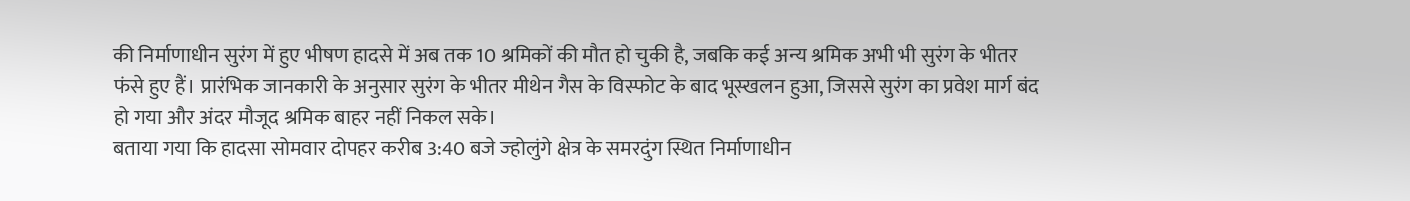की निर्माणाधीन सुरंग में हुए भीषण हादसे में अब तक 10 श्रमिकों की मौत हो चुकी है, जबकि कई अन्य श्रमिक अभी भी सुरंग के भीतर फंसे हुए हैं। प्रारंभिक जानकारी के अनुसार सुरंग के भीतर मीथेन गैस के विस्फोट के बाद भूस्खलन हुआ, जिससे सुरंग का प्रवेश मार्ग बंद हो गया और अंदर मौजूद श्रमिक बाहर नहीं निकल सके।
बताया गया कि हादसा सोमवार दोपहर करीब 3:40 बजे ज्होलुंगे क्षेत्र के समरदुंग स्थित निर्माणाधीन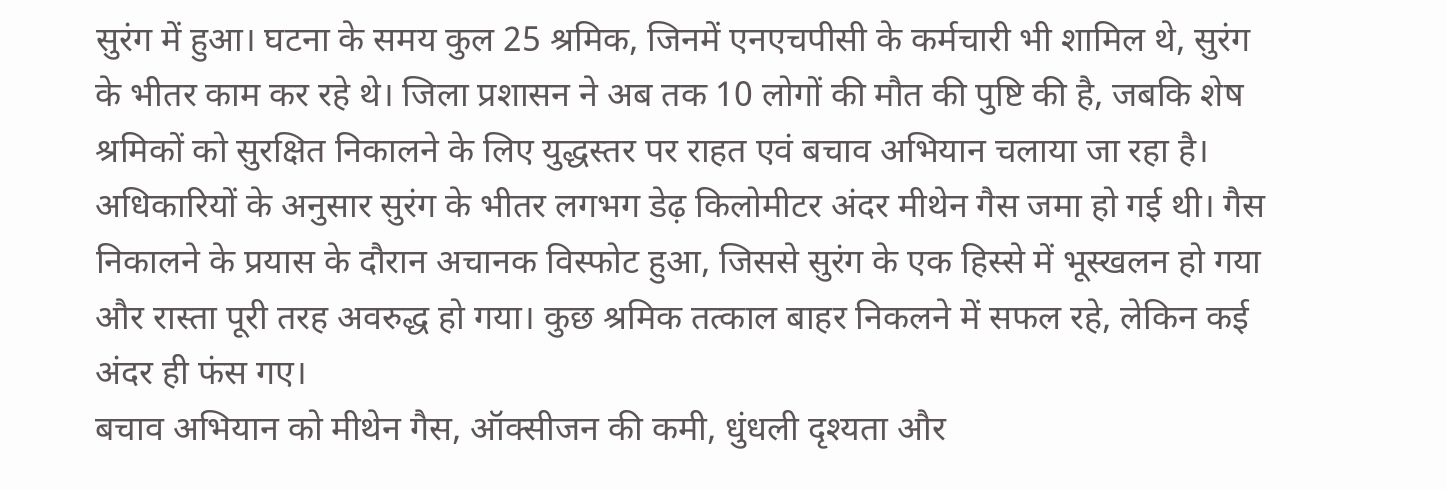सुरंग में हुआ। घटना के समय कुल 25 श्रमिक, जिनमें एनएचपीसी के कर्मचारी भी शामिल थे, सुरंग के भीतर काम कर रहे थे। जिला प्रशासन ने अब तक 10 लोगों की मौत की पुष्टि की है, जबकि शेष श्रमिकों को सुरक्षित निकालने के लिए युद्धस्तर पर राहत एवं बचाव अभियान चलाया जा रहा है।
अधिकारियों के अनुसार सुरंग के भीतर लगभग डेढ़ किलोमीटर अंदर मीथेन गैस जमा हो गई थी। गैस निकालने के प्रयास के दौरान अचानक विस्फोट हुआ, जिससे सुरंग के एक हिस्से में भूस्खलन हो गया और रास्ता पूरी तरह अवरुद्ध हो गया। कुछ श्रमिक तत्काल बाहर निकलने में सफल रहे, लेकिन कई अंदर ही फंस गए।
बचाव अभियान को मीथेन गैस, ऑक्सीजन की कमी, धुंधली दृश्यता और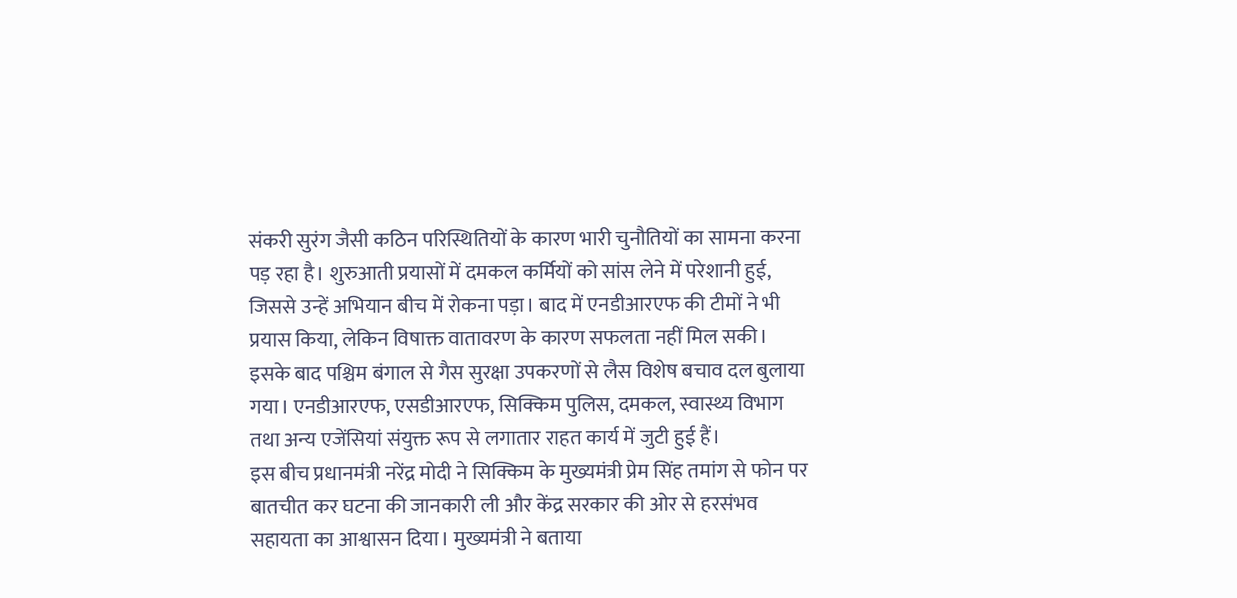संकरी सुरंग जैसी कठिन परिस्थितियों के कारण भारी चुनौतियों का सामना करना पड़ रहा है। शुरुआती प्रयासों में दमकल कर्मियों को सांस लेने में परेशानी हुई, जिससे उन्हें अभियान बीच में रोकना पड़ा। बाद में एनडीआरएफ की टीमों ने भी प्रयास किया, लेकिन विषाक्त वातावरण के कारण सफलता नहीं मिल सकी। इसके बाद पश्चिम बंगाल से गैस सुरक्षा उपकरणों से लैस विशेष बचाव दल बुलाया गया। एनडीआरएफ, एसडीआरएफ, सिक्किम पुलिस, दमकल, स्वास्थ्य विभाग तथा अन्य एजेंसियां संयुक्त रूप से लगातार राहत कार्य में जुटी हुई हैं।
इस बीच प्रधानमंत्री नरेंद्र मोदी ने सिक्किम के मुख्यमंत्री प्रेम सिंह तमांग से फोन पर बातचीत कर घटना की जानकारी ली और केंद्र सरकार की ओर से हरसंभव सहायता का आश्वासन दिया। मुख्यमंत्री ने बताया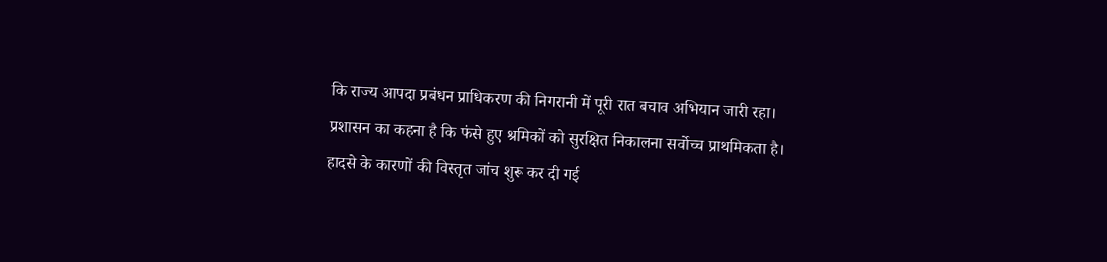कि राज्य आपदा प्रबंधन प्राधिकरण की निगरानी में पूरी रात बचाव अभियान जारी रहा। प्रशासन का कहना है कि फंसे हुए श्रमिकों को सुरक्षित निकालना सर्वोच्च प्राथमिकता है। हादसे के कारणों की विस्तृत जांच शुरू कर दी गई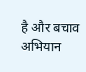है और बचाव अभियान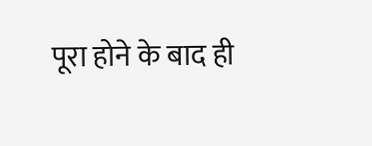पूरा होने के बाद ही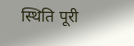स्थिति पूरी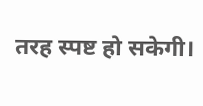तरह स्पष्ट हो सकेगी।